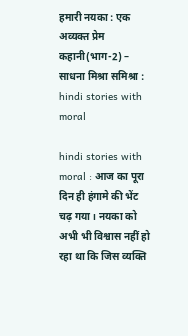हमारी नयका : एक अव्यक्त प्रेम कहानी(भाग-2) – साधना मिश्रा समिश्रा : hindi stories with moral

hindi stories with moral : आज का पूरा दिन ही हंगामे की भेंट चढ़ गया। नयका को अभी भी विश्वास नहीं हो रहा था कि जिस व्यक्ति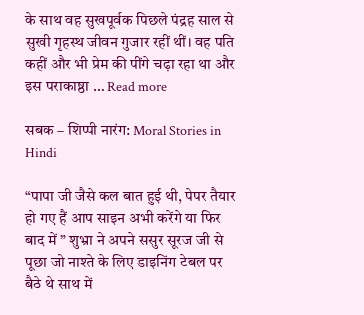के साथ वह सुखपूर्वक पिछले पंद्रह साल से सुखी गृहस्थ जीवन गुजार रहीं थीं। वह पति कहीं और भी प्रेम की पींगे चढ़ा रहा था और इस पराकाष्ठा … Read more

सबक – शिप्पी नारंग: Moral Stories in Hindi

“पापा जी जैसे कल बात हुई थी, पेपर तैयार हो गए हैं आप साइन अभी करेंगे या फिर बाद में ” शुभ्रा ने अपने ससुर सूरज जी से पूछा जो नाश्ते के लिए डाइनिंग टेबल पर बैठे थे साथ में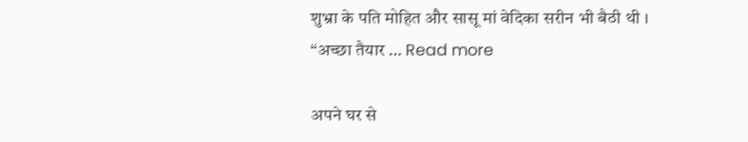शुभ्रा के पति मोहित और सासू मां वेदिका सरीन भी बैठी थी । “अच्छा तैयार … Read more

अपने घर से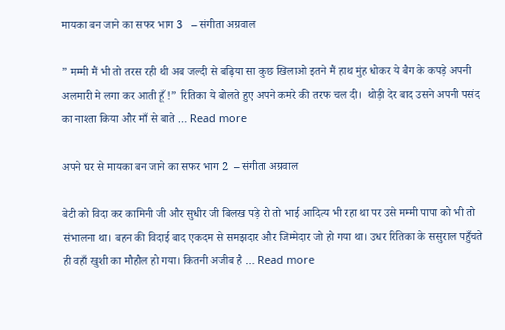मायका बन जाने का सफर भाग 3   – संगीता अग्रवाल

” मम्मी मैं भी तो तरस रही थी अब जल्दी से बढ़िया सा कुछ खिलाओ इतने मैं हाथ मुंह धोकर ये बैग के कपड़े अपनी अलमारी मे लगा कर आती हूँ !” रितिका ये बोलते हुए अपने कमरे की तरफ चल दी।  थोड़ी देर बाद उसने अपनी पसंद का नाश्ता किया और माँ से बाते … Read more

अपने घर से मायका बन जाने का सफर भाग 2  – संगीता अग्रवाल

बेटी को विदा कर कामिनी जी और सुधीर जी बिलख पड़े रो तो भाई आदित्य भी रहा था पर उसे मम्मी पापा को भी तो संभालना था। बहन की विदाई बाद एकदम से समझदार और जिम्मेदार जो हो गया था। उधर रितिका के ससुराल पहुँचते ही वहाँ खुशी का मौहौल हो गया। कितनी अजीब है … Read more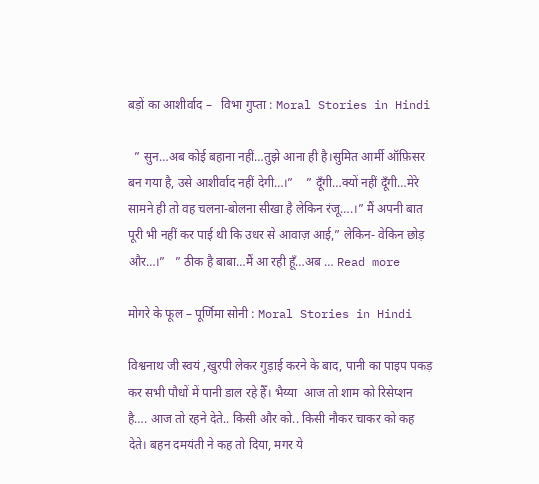बड़ों का आशीर्वाद –   विभा गुप्ता : Moral Stories in Hindi

  ” सुन…अब कोई बहाना नहीं…तुझे आना ही है।सुमित आर्मी ऑफ़िसर बन गया है, उसे आशीर्वाद नहीं देगी…।”    ” दूँगी…क्यों नहीं दूँगी…मेरे सामने ही तो वह चलना-बोलना सीखा है लेकिन रंजू….।” मैं अपनी बात पूरी भी नहीं कर पाई थी कि उधर से आवाज़ आई,” लेकिन- वेकिन छोड़ और…।”   ” ठीक है बाबा…मैं आ रही हूँ…अब … Read more

मोगरे के फूल – पूर्णिमा सोनी : Moral Stories in Hindi

विश्वनाथ जी स्वयं ,खुरपी लेकर गुड़ाई करने के बाद, पानी का पाइप पकड़ कर सभी पौधों में पानी डाल रहे हैँ। भैय्या  आज तो शाम को रिसेप्शन है…. आज तो रहने देते.. किसी और को.. किसी नौकर चाकर को कह देते। बहन दमयंती ने कह तो दिया, मगर ये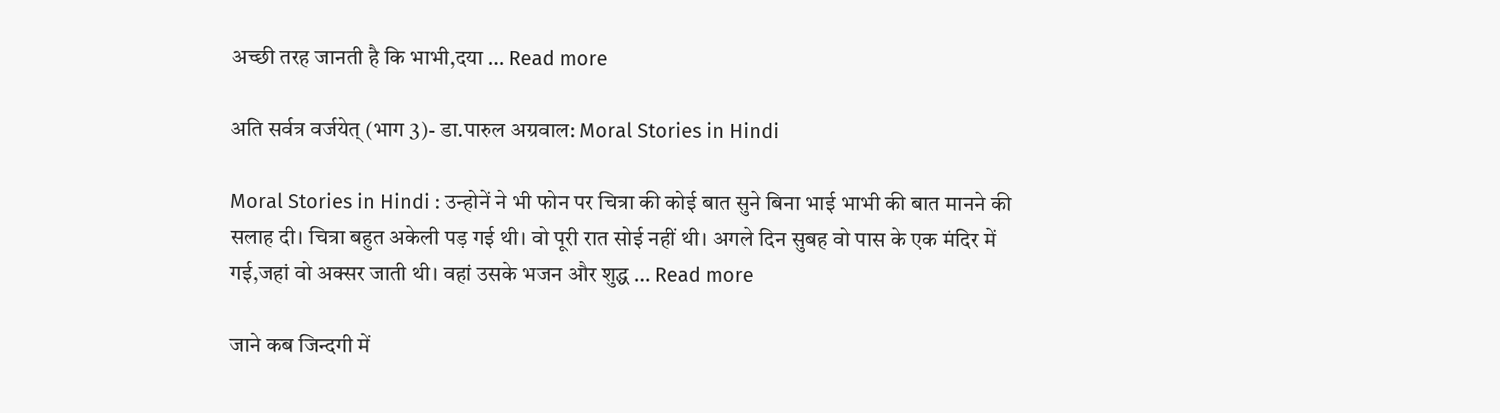अच्छी तरह जानती है कि भाभी,दया … Read more

अति सर्वत्र वर्जयेत् (भाग 3)- डा.पारुल अग्रवाल: Moral Stories in Hindi

Moral Stories in Hindi : उन्होनें ने भी फोन पर चित्रा की कोई बात सुने बिना भाई भाभी की बात मानने की सलाह दी। चित्रा बहुत अकेली पड़ गई थी। वो पूरी रात सोई नहीं थी। अगले दिन सुबह वो पास के एक मंदिर में गई,जहां वो अक्सर जाती थी। वहां उसके भजन और शुद्ध … Read more

जाने कब जिन्दगी में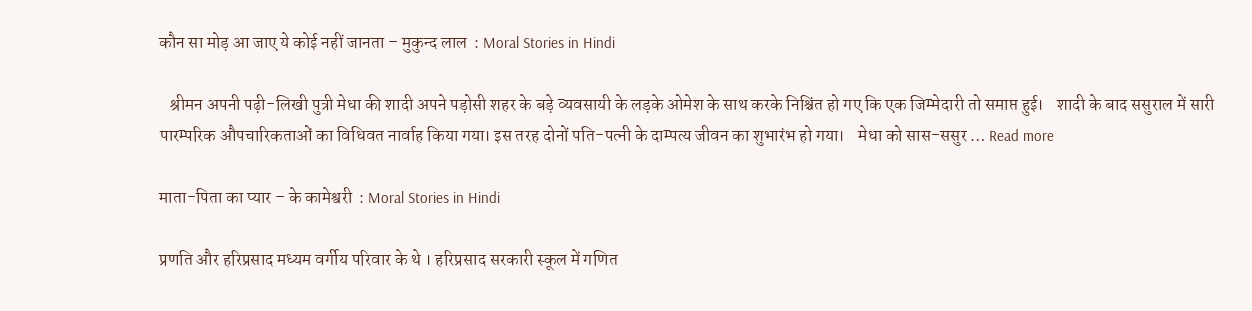कौन सा मोड़ आ जाए ये कोई नहीं जानता – मुकुन्द लाल  : Moral Stories in Hindi

   श्रीमन अपनी पढ़ी-लिखी पुत्री मेधा की शादी अपने पड़ोसी शहर के बड़े व्यवसायी के लड़के ओमेश के साथ करके निश्चिंत हो गए कि एक जिम्मेदारी तो समाप्त हुई।    शादी के बाद ससुराल में सारी पारम्परिक औपचारिकताओं का विधिवत नार्वाह किया गया। इस तरह दोनों पति-पत्नी के दाम्पत्य जीवन का शुभारंभ हो गया।    मेधा को सास-ससुर … Read more

माता-पिता का प्यार – के कामेश्वरी  : Moral Stories in Hindi

प्रणति और हरिप्रसाद मध्यम वर्गीय परिवार के थे । हरिप्रसाद सरकारी स्कूल में गणित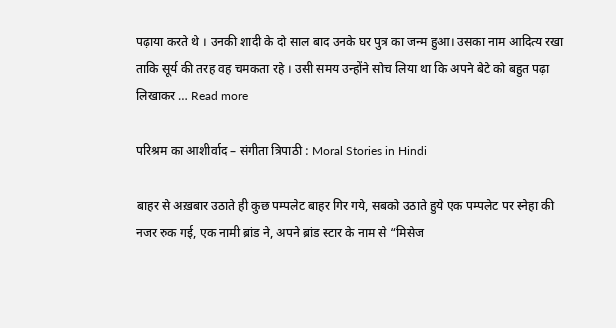पढ़ाया करते थे । उनकी शादी के दो साल बाद उनके घर पुत्र का जन्म हुआ। उसका नाम आदित्य रखा ताकि सूर्य की तरह वह चमकता रहे । उसी समय उन्होंने सोच लिया था कि अपने बेटे को बहुत पढ़ा लिखाकर … Read more

परिश्रम का आशीर्वाद – संगीता त्रिपाठी : Moral Stories in Hindi

बाहर से अख़बार उठाते ही कुछ पम्पलेट बाहर गिर गये, सबको उठाते हुये एक पम्पलेट पर स्नेहा की नजर रुक गई, एक नामी ब्रांड ने, अपने ब्रांड स्टार के नाम से “मिसेज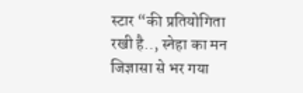स्टार “की प्रतियोगिता रखी है.., स्नेहा का मन जिज्ञासा से भर गया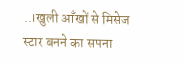..।खुली आँखों से मिसेज स्टार बनने का सपना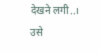देखने लगी..।     उसे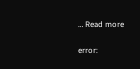… Read more

error: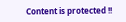Content is protected !!